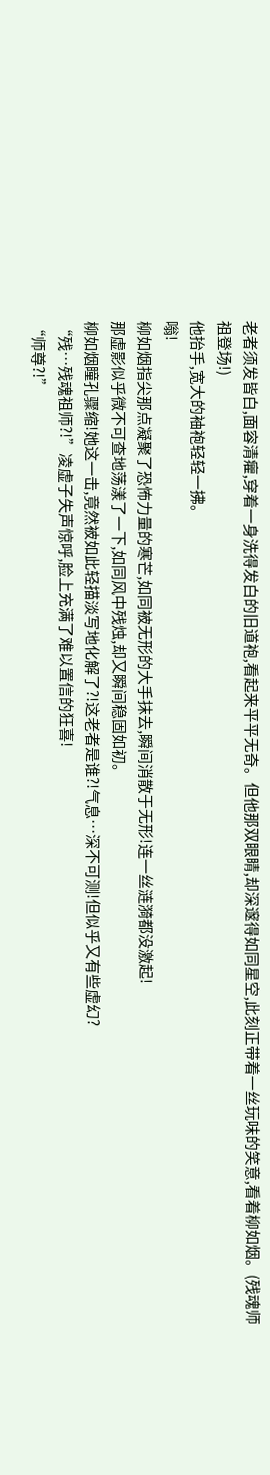老者须发皆白,面容清癯,穿着一身洗得发白的旧道袍,看起来平平无奇。但他那双眼睛,却深邃得如同星空,此刻正带着一丝玩味的笑意,看着柳如烟。(残魂师祖登场!)
他抬手,宽大的袖袍轻轻一拂。
嗡!
柳如烟指尖那点凝聚了恐怖力量的寒芒,如同被无形的大手抹去,瞬间消散于无形!连一丝涟漪都没激起!
那虚影似乎微不可查地荡漾了一下,如同风中残烛,却又瞬间稳固如初。
柳如烟瞳孔骤缩!她这一击,竟然被如此轻描淡写地化解了?!这老者是谁?!气息…深不可测!但似乎又有些虚幻?
“残…残魂祖师?!”凌虚子失声惊呼,脸上充满了难以置信的狂喜!
“师尊?!”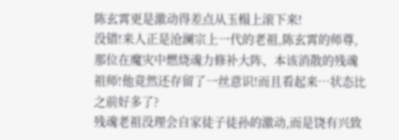陈玄霄更是激动得差点从玉榻上滚下来!
没错!来人正是沧澜宗上一代的老祖,陈玄霄的师尊,那位在魔灾中燃烧魂力修补大阵、本该消散的残魂祖师!他竟然还存留了一丝意识!而且看起来…状态比之前好多了?
残魂老祖没理会自家徒子徒孙的激动,而是饶有兴致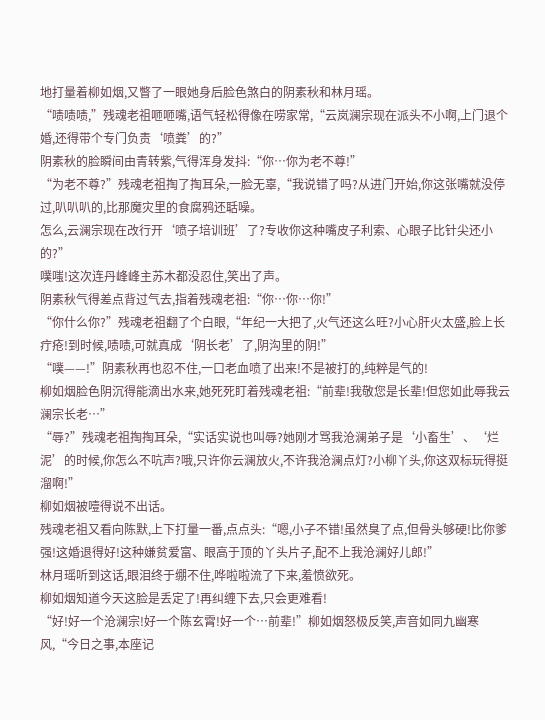地打量着柳如烟,又瞥了一眼她身后脸色煞白的阴素秋和林月瑶。
“啧啧啧,”残魂老祖咂咂嘴,语气轻松得像在唠家常,“云岚澜宗现在派头不小啊,上门退个婚,还得带个专门负责‘喷粪’的?”
阴素秋的脸瞬间由青转紫,气得浑身发抖:“你…你为老不尊!”
“为老不尊?”残魂老祖掏了掏耳朵,一脸无辜,“我说错了吗?从进门开始,你这张嘴就没停过,叭叭叭的,比那魔灾里的食腐鸦还聒噪。
怎么,云澜宗现在改行开‘喷子培训班’了?专收你这种嘴皮子利索、心眼子比针尖还小的?”
噗嗤!这次连丹峰峰主苏木都没忍住,笑出了声。
阴素秋气得差点背过气去,指着残魂老祖:“你…你…你!”
“你什么你?”残魂老祖翻了个白眼,“年纪一大把了,火气还这么旺?小心肝火太盛,脸上长疔疮!到时候,啧啧,可就真成‘阴长老’了,阴沟里的阴!”
“噗——!”阴素秋再也忍不住,一口老血喷了出来!不是被打的,纯粹是气的!
柳如烟脸色阴沉得能滴出水来,她死死盯着残魂老祖:“前辈!我敬您是长辈!但您如此辱我云澜宗长老…”
“辱?”残魂老祖掏掏耳朵,“实话实说也叫辱?她刚才骂我沧澜弟子是‘小畜生’、‘烂泥’的时候,你怎么不吭声?哦,只许你云澜放火,不许我沧澜点灯?小柳丫头,你这双标玩得挺溜啊!”
柳如烟被噎得说不出话。
残魂老祖又看向陈默,上下打量一番,点点头:“嗯,小子不错!虽然臭了点,但骨头够硬!比你爹强!这婚退得好!这种嫌贫爱富、眼高于顶的丫头片子,配不上我沧澜好儿郎!”
林月瑶听到这话,眼泪终于绷不住,哗啦啦流了下来,羞愤欲死。
柳如烟知道今天这脸是丢定了!再纠缠下去,只会更难看!
“好!好一个沧澜宗!好一个陈玄霄!好一个…前辈!”柳如烟怒极反笑,声音如同九幽寒风,“今日之事,本座记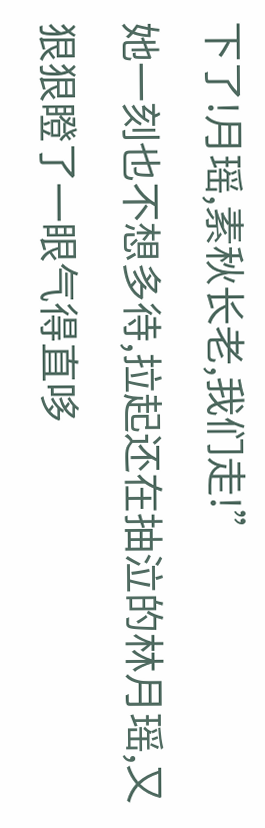下了!月瑶,素秋长老,我们走!”
她一刻也不想多待,拉起还在抽泣的林月瑶,又狠狠瞪了一眼气得直哆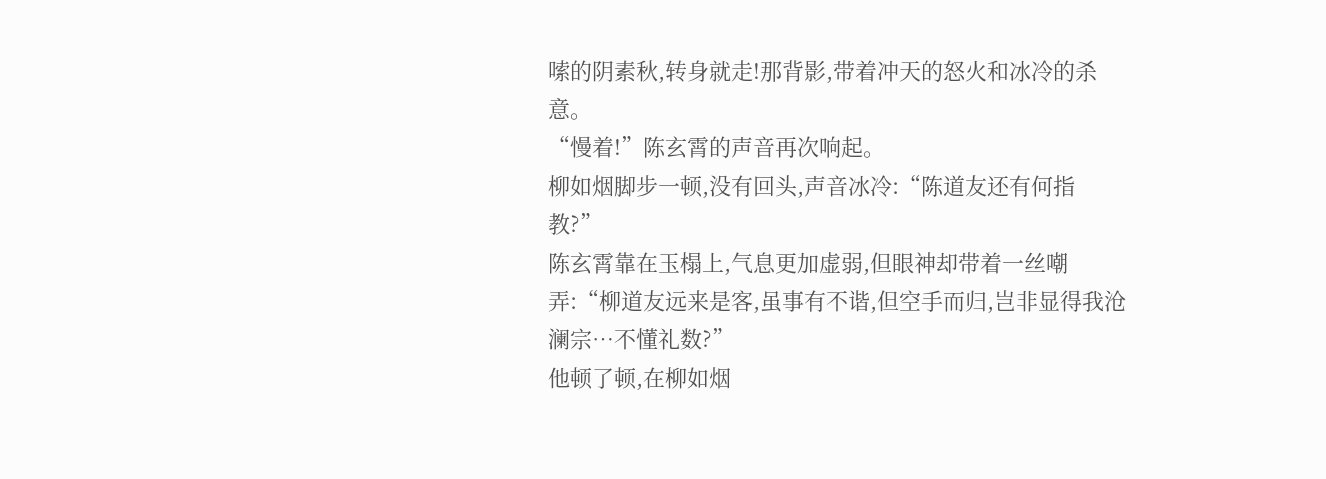嗦的阴素秋,转身就走!那背影,带着冲天的怒火和冰冷的杀意。
“慢着!”陈玄霄的声音再次响起。
柳如烟脚步一顿,没有回头,声音冰冷:“陈道友还有何指教?”
陈玄霄靠在玉榻上,气息更加虚弱,但眼神却带着一丝嘲弄:“柳道友远来是客,虽事有不谐,但空手而归,岂非显得我沧澜宗…不懂礼数?”
他顿了顿,在柳如烟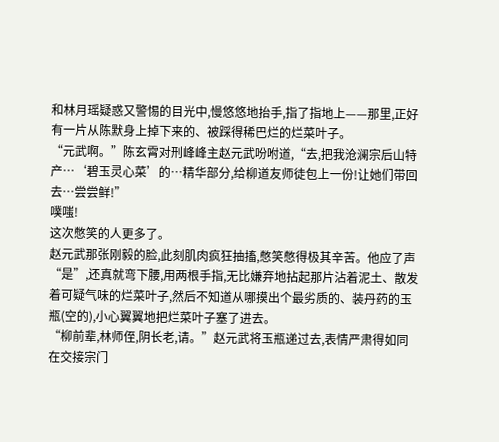和林月瑶疑惑又警惕的目光中,慢悠悠地抬手,指了指地上——那里,正好有一片从陈默身上掉下来的、被踩得稀巴烂的烂菜叶子。
“元武啊。”陈玄霄对刑峰峰主赵元武吩咐道,“去,把我沧澜宗后山特产…‘碧玉灵心菜’的…精华部分,给柳道友师徒包上一份!让她们带回去…尝尝鲜!”
噗嗤!
这次憋笑的人更多了。
赵元武那张刚毅的脸,此刻肌肉疯狂抽搐,憋笑憋得极其辛苦。他应了声“是”,还真就弯下腰,用两根手指,无比嫌弃地拈起那片沾着泥土、散发着可疑气味的烂菜叶子,然后不知道从哪摸出个最劣质的、装丹药的玉瓶(空的),小心翼翼地把烂菜叶子塞了进去。
“柳前辈,林师侄,阴长老,请。”赵元武将玉瓶递过去,表情严肃得如同在交接宗门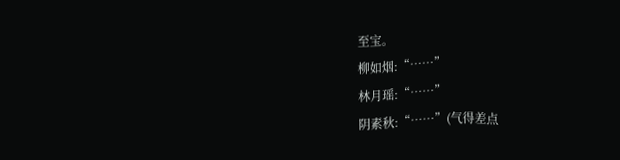至宝。
柳如烟:“……”
林月瑶:“……”
阴素秋:“……”(气得差点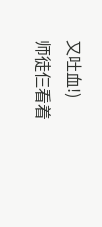又吐血!)
师徒仨看着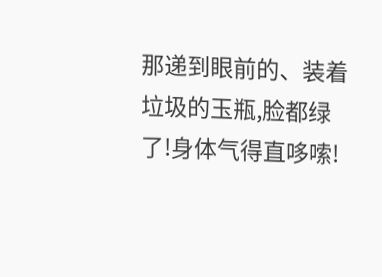那递到眼前的、装着垃圾的玉瓶,脸都绿了!身体气得直哆嗦!